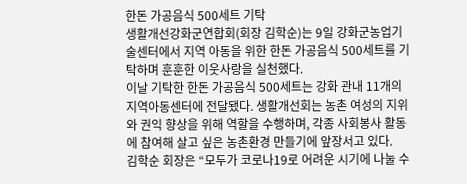한돈 가공음식 500세트 기탁
생활개선강화군연합회(회장 김학순)는 9일 강화군농업기술센터에서 지역 아동을 위한 한돈 가공음식 500세트를 기탁하며 훈훈한 이웃사랑을 실천했다.
이날 기탁한 한돈 가공음식 500세트는 강화 관내 11개의 지역아동센터에 전달됐다. 생활개선회는 농촌 여성의 지위와 권익 향상을 위해 역할을 수행하며, 각종 사회봉사 활동에 참여해 살고 싶은 농촌환경 만들기에 앞장서고 있다.
김학순 회장은 “모두가 코로나19로 어려운 시기에 나눌 수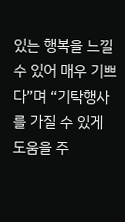있는 행복을 느낄 수 있어 매우 기쁘다”며 “기탁행사를 가질 수 있게 도움을 주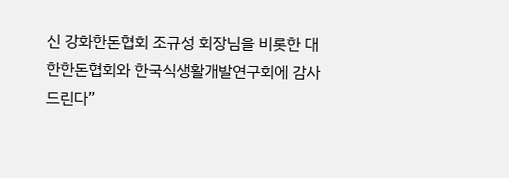신 강화한돈협회 조규성 회장님을 비롯한 대한한돈협회와 한국식생활개발연구회에 감사드린다”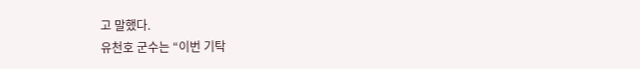고 말했다.
유천호 군수는 “이번 기탁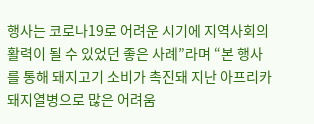행사는 코로나19로 어려운 시기에 지역사회의 활력이 될 수 있었던 좋은 사례”라며 “본 행사를 통해 돼지고기 소비가 촉진돼 지난 아프리카 돼지열병으로 많은 어려움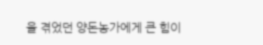을 겪었던 양돈농가에게 큰 힘이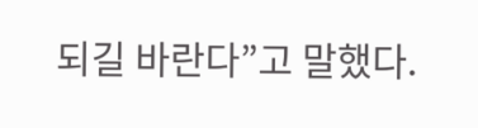되길 바란다”고 말했다.